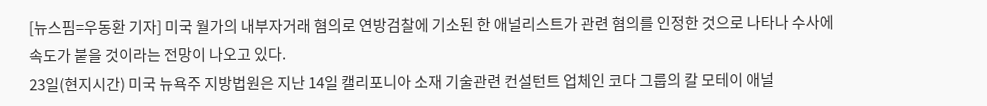[뉴스핌=우동환 기자] 미국 월가의 내부자거래 혐의로 연방검찰에 기소된 한 애널리스트가 관련 혐의를 인정한 것으로 나타나 수사에 속도가 붙을 것이라는 전망이 나오고 있다.
23일(현지시간) 미국 뉴욕주 지방법원은 지난 14일 캘리포니아 소재 기술관련 컨설턴트 업체인 코다 그룹의 칼 모테이 애널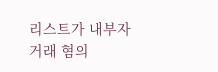리스트가 내부자거래 혐의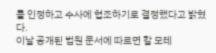를 인정하고 수사에 협조하기로 결정했다고 밝혔다.
이날 공개된 법원 문서에 따르면 칼 모테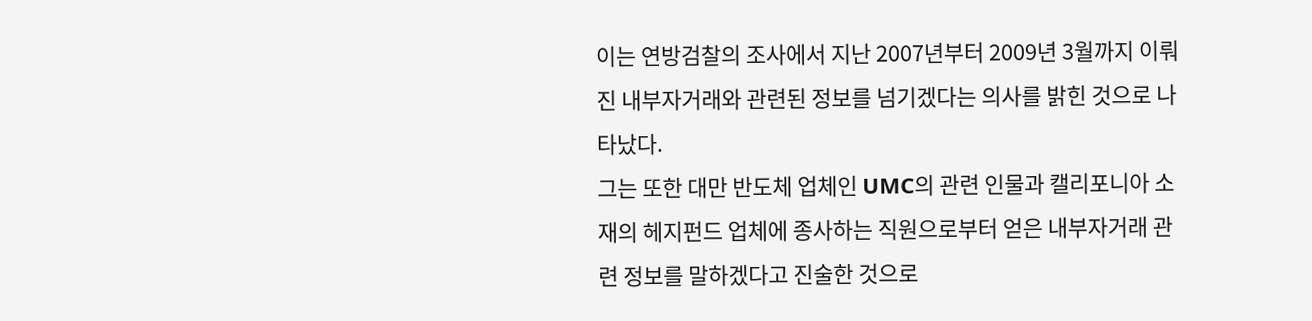이는 연방검찰의 조사에서 지난 2007년부터 2009년 3월까지 이뤄진 내부자거래와 관련된 정보를 넘기겠다는 의사를 밝힌 것으로 나타났다.
그는 또한 대만 반도체 업체인 UMC의 관련 인물과 캘리포니아 소재의 헤지펀드 업체에 종사하는 직원으로부터 얻은 내부자거래 관련 정보를 말하겠다고 진술한 것으로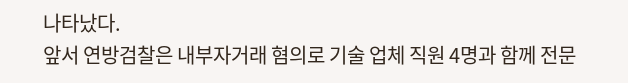나타났다.
앞서 연방검찰은 내부자거래 혐의로 기술 업체 직원 4명과 함께 전문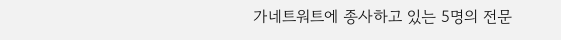가네트워트에 종사하고 있는 5명의 전문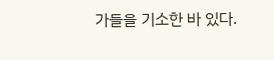가들을 기소한 바 있다.